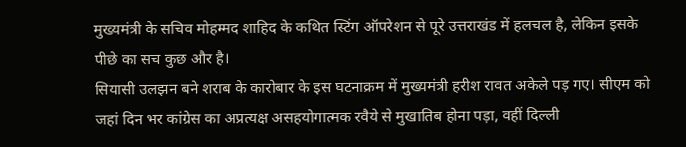मुख्यमंत्री के सचिव मोहम्मद शाहिद के कथित स्टिंग ऑपरेशन से पूरे उत्तराखंड में हलचल है, लेकिन इसके पीछे का सच कुछ और है।
सियासी उलझन बने शराब के कारोबार के इस घटनाक्रम में मुख्यमंत्री हरीश रावत अकेले पड़ गए। सीएम को जहां दिन भर कांग्रेस का अप्रत्यक्ष असहयोगात्मक रवैये से मुखातिब होना पड़ा, वहीं दिल्ली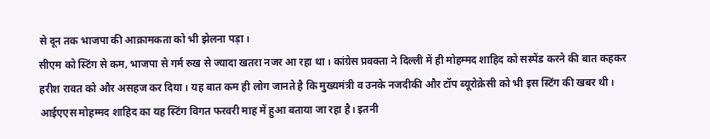से दून तक भाजपा की आक्रामकता को भी झेलना पड़ा।
सीएम को स्टिंग से कम, भाजपा से गर्म रुख से ज्यादा खतरा नजर आ रहा था। कांग्रेस प्रवक्ता ने दिल्ली में ही मोहम्मद शाहिद को सस्पेंड करने की बात कहकर हरीश रावत को और असहज कर दिया। यह बात कम ही लोग जानते है कि मुख्यमंत्री व उनके नजदीकी और टॉप ब्यूरोक्रेसी को भी इस स्टिंग की खबर थी।
आईएएस मोहम्मद शाहिद का यह स्टिंग विगत फरवरी माह में हुआ बताया जा रहा है। इतनी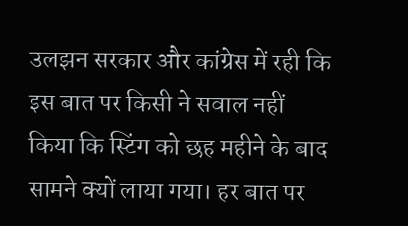उलझन सरकार और कांग्रेस में रही कि इस बात पर किसी ने सवाल नहीं किया कि स्टिंग को छह महीने के बाद सामने क्यों लाया गया। हर बात पर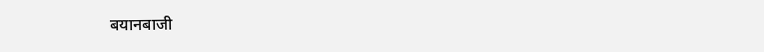बयानबाजी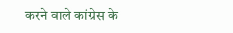करने वाले कांग्रेस के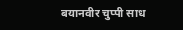बयानवीर चुप्पी साध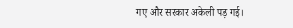गए और सरकार अकेली पड़ गई।